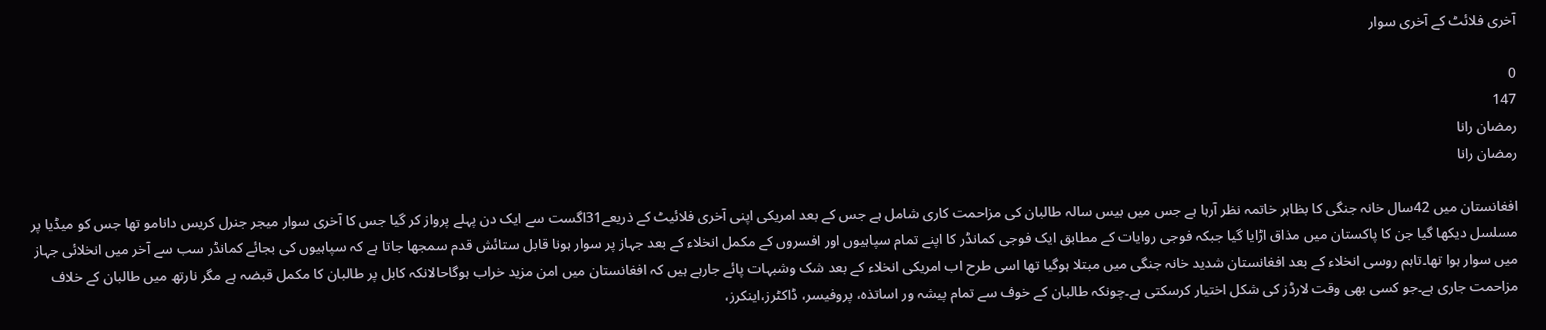آخری فلائٹ کے آخری سوار

0
147
رمضان رانا
رمضان رانا

افغانستان میں 42سال خانہ جنگی کا بظاہر خاتمہ نظر آرہا ہے جس میں بیس سالہ طالبان کی مزاحمت کاری شامل ہے جس کے بعد امریکی اپنی آخری فلائیٹ کے ذریعے31اگست سے ایک دن پہلے پرواز کر گیا جس کا آخری سوار میجر جنرل کریس دانامو تھا جس کو میڈیا پر مسلسل دیکھا گیا جن کا پاکستان میں مذاق اڑایا گیا جبکہ فوجی روایات کے مطابق ایک فوجی کمانڈر کا اپنے تمام سپاہیوں اور افسروں کے مکمل انخلاء کے بعد جہاز پر سوار ہونا قابل ستائش قدم سمجھا جاتا ہے کہ سپاہیوں کی بجائے کمانڈر سب سے آخر میں انخلائی جہاز میں سوار ہوا تھا۔تاہم روسی انخلاء کے بعد افغانستان شدید خانہ جنگی میں مبتلا ہوگیا تھا اسی طرح اب امریکی انخلاء کے بعد شک وشبہات پائے جارہے ہیں کہ افغانستان میں امن مزید خراب ہوگاحالانکہ کابل پر طالبان کا مکمل قبضہ ہے مگر نارتھ میں طالبان کے خلاف مزاحمت جاری ہے۔جو کسی بھی وقت لارڈز کی شکل اختیار کرسکتی ہے۔چونکہ طالبان کے خوف سے تمام پیشہ ور اساتذہ، پروفیسر، ڈاکٹرز،اینکرز،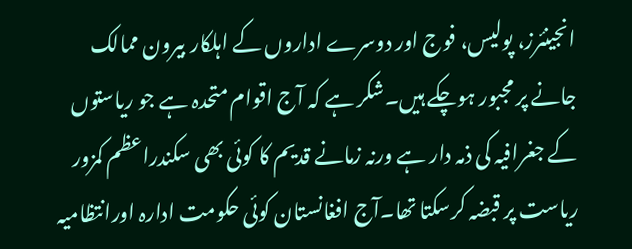انجینئرز، پولیس، فوج اور دوسرے اداروں کے اہلکار بیرون ممالک جانے پر مجبور ہوچکے ہیں۔شکر ہے کہ آج اقوام متحدہ ہے جو ریاستوں کے جغرافیہ کی ذمہ دار ہے ورنہ زمانے قدیم کا کوئی بھی سکندراعظم کمزور ریاست پر قبضہ کرسکتا تھا۔آج افغانستان کوئی حکومت ادارہ اورانتظامیہ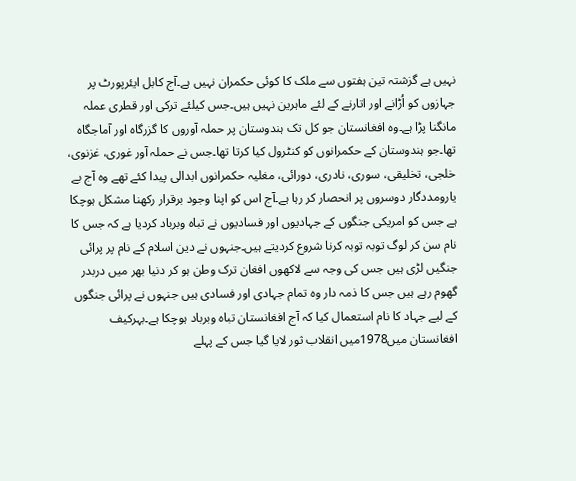نہیں ہے گزشتہ تین ہفتوں سے ملک کا کوئی حکمران نہیں ہے۔آج کابل ایئرپورٹ پر جہازوں کو اُڑانے اور اتارنے کے لئے ماہرین نہیں ہیں۔جس کیلئے ترکی اور قطری عملہ مانگنا پڑا ہے۔وہ افغانستان جو کل تک ہندوستان پر حملہ آوروں کا گزرگاہ اور آماجگاہ تھا۔جو ہندوستان کے حکمرانوں کو کنٹرول کیا کرتا تھا۔جس نے حملہ آور غوری، غزنوی، خلجی، تخلیقی، سوری، نادری، دورائی، مغلیہ حکمرانوں ابدالی پیدا کئے تھے وہ آج بے یارومددگار دوسروں پر انحصار کر رہا ہے۔آج اس کو اپنا وجود برقرار رکھنا مشکل ہوچکا ہے جس کو امریکی جنگوں کے جہادیوں اور فسادیوں نے تباہ وبرباد کردیا ہے کہ جس کا نام سن کر لوگ توبہ توبہ کرنا شروع کردیتے ہیں۔جنہوں نے دین اسلام کے نام پر پرائی جنگیں لڑی ہیں جس کی وجہ سے لاکھوں افغان ترک وطن ہو کر دنیا بھر میں دربدر گھوم رہے ہیں جس کا ذمہ دار وہ تمام جہادی اور فسادی ہیں جنہوں نے پرائی جنگوں کے لیے جہاد کا نام استعمال کیا کہ آج افغانستان تباہ وبرباد ہوچکا ہے۔بہرکیف افغانستان میں1978میں انقلاب ثور لایا گیا جس کے پہلے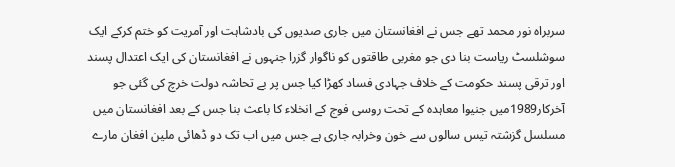سربراہ نور محمد تھے جس نے افغانستان میں جاری صدیوں کی بادشاہت اور آمریت کو ختم کرکے ایک سوشلسٹ ریاست بنا دی جو مغربی طاقتوں کو ناگوار گزرا جنہوں نے افغانستان کی ایک اعتدال پسند اور ترقی پسند حکومت کے خلاف جہادی فساد کھڑا کیا جس پر بے تحاشہ دولت خرچ کی گئی جو آخرکار1989میں جنیوا معاہدہ کے تحت روسی فوج کے انخلاء کا باعث بنا جس کے بعد افغانستان میں مسلسل گزشتہ تیس سالوں سے خون وخرابہ جاری ہے جس میں اب تک دو ڈھائی ملین افغان مارے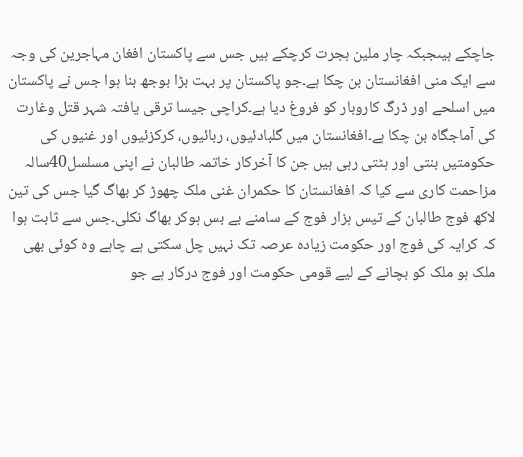جاچکے ہیںجبکہ چار ملین ہجرت کرچکے ہیں جس سے پاکستان افغان مہاجرین کی وجہ سے ایک منی افغانستان بن چکا ہے۔جو پاکستان پر بہت بڑا بوجھ بنا ہوا جس نے پاکستان میں اسلحے اور ڈرگ کاروبار کو فروغ دیا ہے۔کراچی جیسا ترقی یافتہ شہر قتل وغارت کی آماجگاہ بن چکا ہے۔افغانستان میں گلبادئیوں، ربائیوں، کرکزئیوں اور غنیوں کی حکومتیں بنتی اور ہٹتی رہی ہیں جن کا آخرکار خاتمہ طالبان نے اپنی مسلسل40سالہ مزاحمت کاری سے کیا کہ افغانستان کا حکمران غنی ملک چھوڑ کر بھاگ گیا جس کی تین لاکھ فوج طالبان کے تیس ہزار فوج کے سامنے بے بس ہوکر بھاگ نکلی۔جس سے ثابت ہوا کہ کرایہ کی فوج اور حکومت زیادہ عرصہ تک نہیں چل سکتی ہے چاہے وہ کوئی بھی ملک ہو ملک کو بچانے کے لیے قومی حکومت اور فوج درکار ہے جو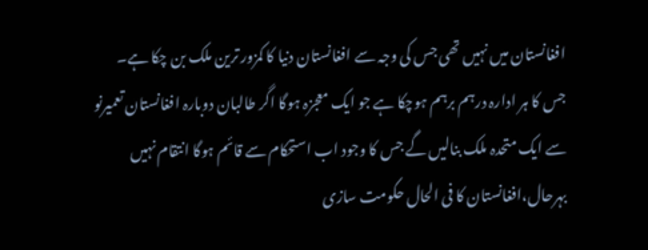افغانستان میں نہیں تھی جس کی وجہ سے افغانستان دنیا کا کمزور ترین ملک بن چکا ہے۔
جس کا ہر ادارہ درہم برہم ہوچکا ہے جو ایک معجزہ ہوگا اگر طالبان دوبارہ افغانستان تعمیرنو سے ایک متحدہ ملک بنالیں گے جس کا وجود اب استحکام سے قائم ہوگا انتقام نہیں بہرحال،افغانستان کا فی الحال حکومت سازی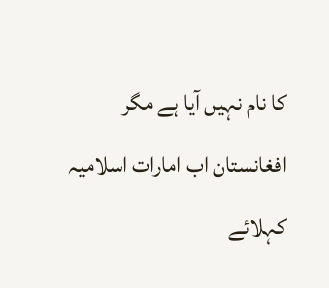کا نام نہیں آیا ہے مگر افغانستان اب امارات اسلامیہ کہلائے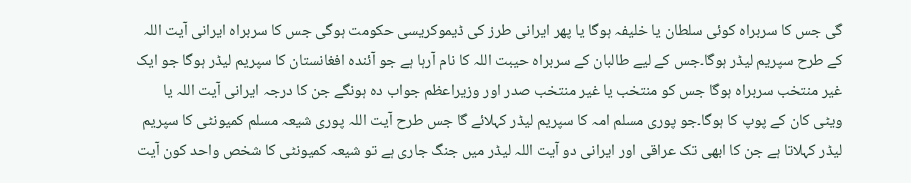گی جس کا سربراہ کوئی سلطان یا خلیفہ ہوگا یا پھر ایرانی طرز کی ڈیموکریسی حکومت ہوگی جس کا سربراہ ایرانی آیت اللہ کے طرح سپریم لیڈر ہوگا۔جس کے لیے طالبان کے سربراہ حیبت اللہ کا نام آرہا ہے جو آئندہ افغانستان کا سپریم لیڈر ہوگا جو ایک غیر منتخب سربراہ ہوگا جس کو منتخب یا غیر منتخب صدر اور وزیراعظم جواب دہ ہونگے جن کا درجہ ایرانی آیت اللہ یا ویٹی کان کے پوپ کا ہوگا۔جو پوری مسلم امہ کا سپریم لیڈر کہلائے گا جس طرح آیت اللہ پوری شیعہ مسلم کمیونٹی کا سپریم لیڈر کہلاتا ہے جن کا ابھی تک عراقی اور ایرانی دو آیت اللہ لیڈر میں جنگ جاری ہے تو شیعہ کمیونٹی کا شخص واحد کون آیت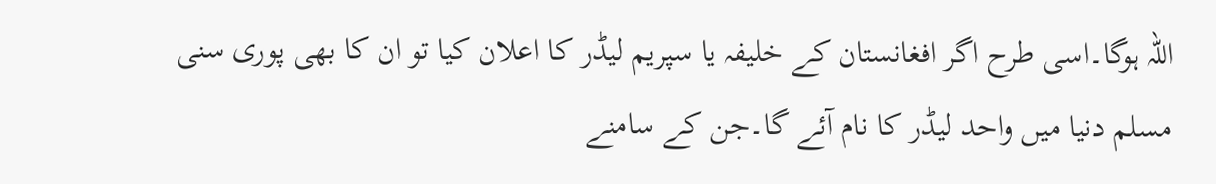اللہ ہوگا۔اسی طرح اگر افغانستان کے خلیفہ یا سپریم لیڈر کا اعلان کیا تو ان کا بھی پوری سنی مسلم دنیا میں واحد لیڈر کا نام آئے گا۔جن کے سامنے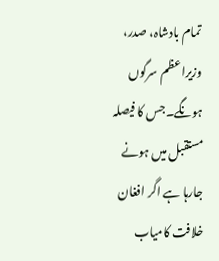تمام بادشاہ، صدر، وزیراعظم سرگوں ہونگے۔جس کا فیصلہ مستقبل میں ہونے جارہا ہے اگر افغان خلافت کامیاب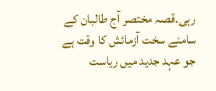رہی۔قصہ مختصر آج طالبان کے سامنے سخت آزمائش کا وقت ہے جو عہد جدید میں ریاست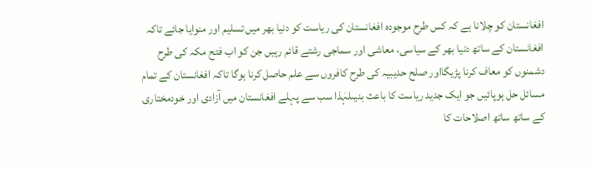افغانستان کو چلانا ہے کہ کس طرح موجودہ افغانستان کی ریاست کو دنیا بھر میں تسلیم اور منوایا جائے تاکہ افغانستان کے ساتھ دنیا بھر کے سیاسی، معاشی اور سماجی رشتے قائم رہیں جن کو اب فتح مکہ کی طرح دشمنوں کو معاف کرنا پڑیگااور صلح حدیبیہ کی طرح کافروں سے علم حاصل کرنا ہوگا تاکہ افغانستان کے تمام مسائل حل ہوپائیں جو ایک جدید ریاست کا باعث بنیںلہٰذا سب سے پہلے افغانستان میں آزادی اور خودمختاری کے ساتھ ساتھ اصلاحات کا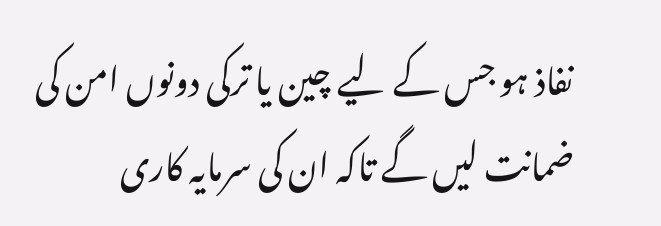نفاذ ہو جس کے لیے چین یا ترکی دونوں امن کی ضمانت لیں گے تاکہ ان کی سرمایہ کاری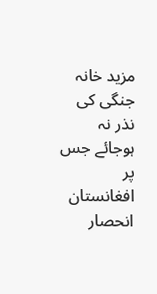مزید خانہ جنگی کی نذر نہ ہوجائے جس پر افغانستان انحصار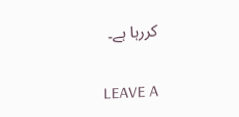کررہا ہے۔

LEAVE A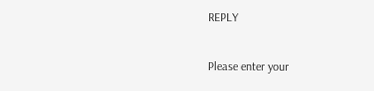REPLY

Please enter your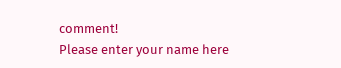comment!
Please enter your name here